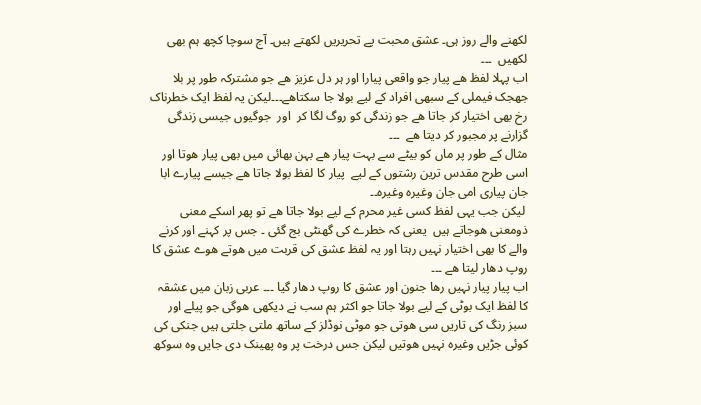لکھنے والے روز ہی۔ عشق محبت پے تحریریں لکھتے ہیں۔ آج سوچا کچھ ہم بھی لکھیں  ۔۔۔
اب پہلا لفظ ھے پیار جو واقعی پیارا اور ہر دل عزیز ھے جو مشترکہ طور پر بلا جھجک فیملی کے سبھی افراد کے لیے بولا جا سکتاھے۔۔۔لیکن یہ لفظ ایک خطرناک رخ بھی اختیار کر جاتا ھے جو زندگی کو روگ لگا کر  اور  جوگیوں جیسی زندگی گزارنے پر مجبور کر دیتا ھے  ۔۔۔
مثال کے طور پر ماں کو بیٹے سے بہت پیار ھے بہن بھائی میں بھی پیار ھوتا اور اسی طرح مقدس ترین رشتوں کے لیے  پیار کا لفظ بولا جاتا ھے جیسے پیارے ابا جان پیاری امی جان وغیرہ وغیرہ۔۔
 لیکن جب یہی لفظ کسی غیر محرم کے لیے بولا جاتا ھے تو پھر اسکے معنی ذومعنی ھوجاتے ہیں  یعنی کہ خطرے کی گھنٹی بج گئی ۔ جس پر کہنے اور کرنے والے کا بھی اختیار نہیں رہتا اور یہ لفظ عشق کی قربت میں ھوتے ھوے عشق کا روپ دھار لیتا ھے ۔۔۔
اب پیار پیار نہیں رھا جنون اور عشق کا روپ دھار گیا ۔۔۔ عربی زبان میں عشقہ کا لفظ ایک بوٹی کے لیے بولا جاتا جو اکثر ہم سب نے دیکھی ھوگی جو پیلے اور سبز رنگ کی تاریں سی ھوتی جو موٹی نوڈلز کے ساتھ ملتی جلتی ہیں جنکی کی کوئی جڑیں وغیرہ نہیں ھوتیں لیکن جس درخت پر وہ پھینک دی جایں وہ سوکھ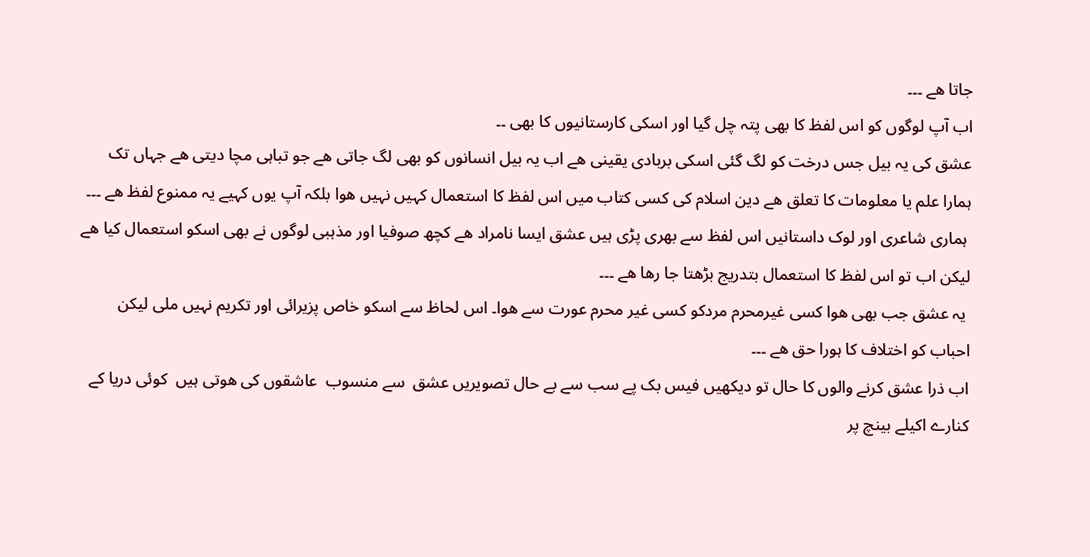جاتا ھے ۔۔۔
اب آپ لوگوں کو اس لفظ کا بھی پتہ چل گیا اور اسکی کارستانیوں کا بھی ۔۔
عشق کی یہ بیل جس درخت کو لگ گئی اسکی بربادی یقینی ھے اب یہ بیل انسانوں کو بھی لگ جاتی ھے جو تباہی مچا دیتی ھے جہاں تک ہمارا علم یا معلومات کا تعلق ھے دین اسلام کی کسی کتاب میں اس لفظ کا استعمال کہیں نہیں ھوا بلکہ آپ یوں کہیے یہ ممنوع لفظ ھے ۔۔۔
 ہماری شاعری اور لوک داستانیں اس لفظ سے بھری پڑی ہیں عشق ایسا نامراد ھے کچھ صوفیا اور مذہبی لوگوں نے بھی اسکو استعمال کیا ھے لیکن اب تو اس لفظ کا استعمال بتدریج بڑھتا جا رھا ھے ۔۔۔
 یہ عشق جب بھی ھوا کسی غیرمحرم مردکو کسی غیر محرم عورت سے ھوا۔ اس لحاظ سے اسکو خاص پزیرائی اور تکریم نہیں ملی لیکن احباب کو اختلاف کا ہورا حق ھے ۔۔۔
اب ذرا عشق کرنے والوں کا حال تو دیکھیں فیس بک پے سب سے بے حال تصویریں عشق  سے منسوب  عاشقوں کی ھوتی ہیں  کوئی دریا کے کنارے اکیلے بینچ پر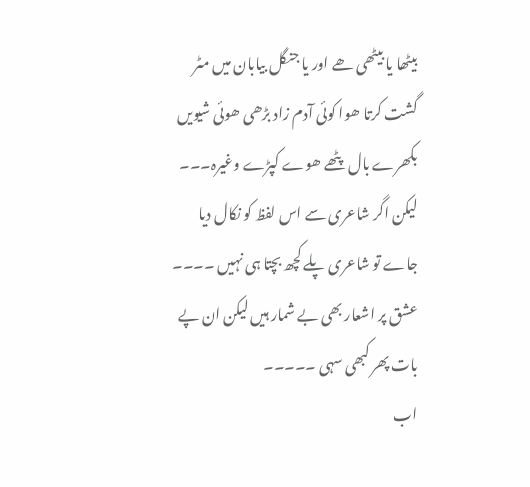بیٹھا یا بیٹھی ھے اور یا جنگل بیابان میں مٹر گشت کرتا ھوا کوئی آدم زاد بڑھی ھوئی شیویں بکھرے بال پٹھے ھوے کپڑے وغیرہ۔۔۔
لیکن اگر شاعری سے اس لفظ کو نکال دیا جاے تو شاعری پلے کچھ بچتا ہی نہیں ۔۔۔۔
عشق پر اشعار بھی بے شمار ہیں لیکن ان پے بات پھر کبھی سہی ۔۔۔۔۔
اب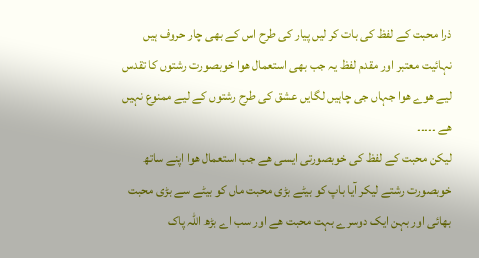ذرا محبت کے لفظ کی بات کر لیں پیار کی طرح اس کے بھی چار حروف ہیں نہائیت معتبر اور مقدم لفظ یہ جب بھی استعمال ھوا خوبصورت رشتوں کا تقدس لیے ھوے ھوا جہاں جی چاہیں لگایں عشق کی طرح رشتوں کے لیے ممنوع نہیں ھے ۔۔۔۔۔
لیکن محبت کے لفظ کی خوبصورتی ایسی ھے جب استعمال ھوا اپنے ساتھ خوبصورت رشتے لیکر آیا باپ کو بیٹے بڑی محبت ماں کو بیٹے سے بڑی محبت بھائی اور بہن ایک دوسرے بہت محبت ھے اور سب اے بڑھ اللہ پاک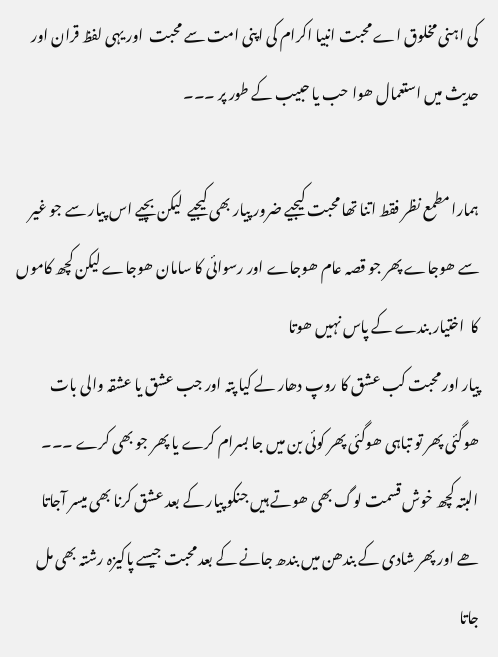کی اہنی مخلوق اے محبت انبیا اکرام کی اپنی امت سے محبت  اور یہی لفظ قران اور حدیث میں استعمال ھوا حب یا حبیب کے طور پر ۔۔۔

ہمارا مطمع نظر فقط اتنا تھا محبت کیجیے ضرور پیار بھی کیجیے  لیکن بچیے اس پیار سے جو غیر سے ھوجاے پھر جو قصہ عام ھوجاے اور رسوائی کا سامان ھوجاے لیکن کچھ کاموں کا  اختیار بندے کے پاس نہیں ھوتا
پیار اور محبت کب عشق کا روپ دھار لے کیا پتہ اور جب عشق یا عشقہ والی بات ھوگئی پھر تو تباہی ھوگئی پھر کوئی بن میں جا بسرام کرے یا پھر جو بھی کرے ۔۔۔
البتہ کچھ خوش قسمت لوگ بھی ھوتے ہیں جنکو پیار کے بعد عشق کرنا بھی میسر آجاتا ھے اور پھر شادی کے بندھن میں بندھ جانے کے بعد محبت جیسے پاکیزہ رشتہ بھی مل جاتا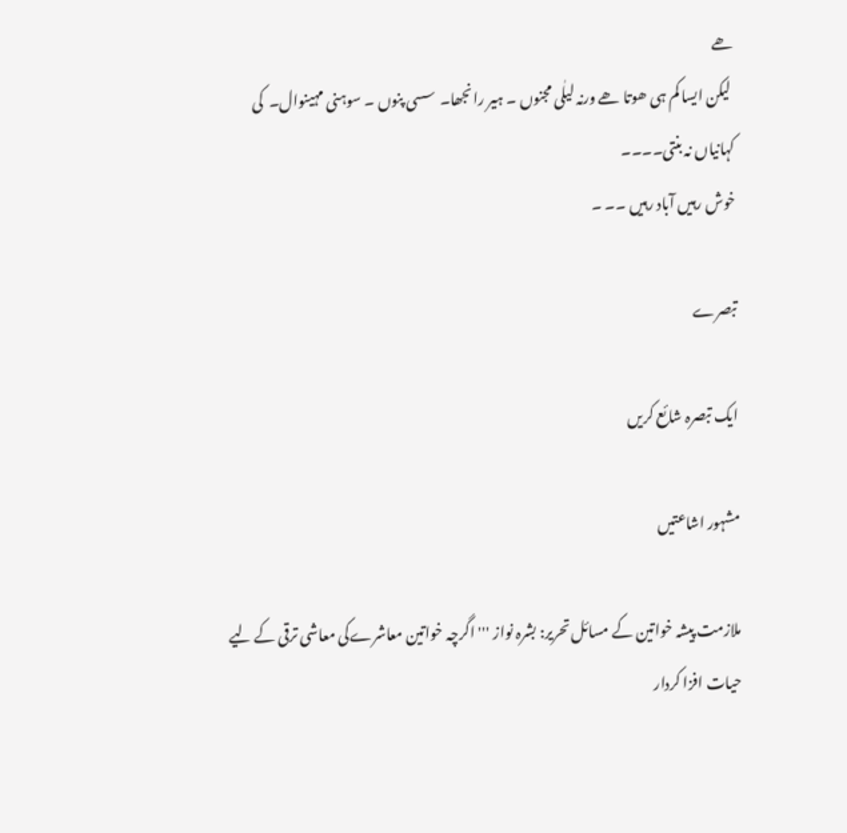ھے
 لیکن ایسا کم ہی ھوتا ھے ورنہ لیلٰی مجنوں ۔ ہیر رانجھا۔  سسی پنوں ۔ سوہنی مہینوال۔  کی کہانیاں نہ بنتی۔۔۔۔
خوش رہیں آباد رہیں ۔۔ ۔

تبصرے

ایک تبصرہ شائع کریں

مشہور اشاعتیں

ملازمت پیشہ خواتین کے مسائل تحریر: بشرہ نواز ''' اگرچہ خواتین معاشرےکی معاشی ترقی کے لیے حیات افزا کردار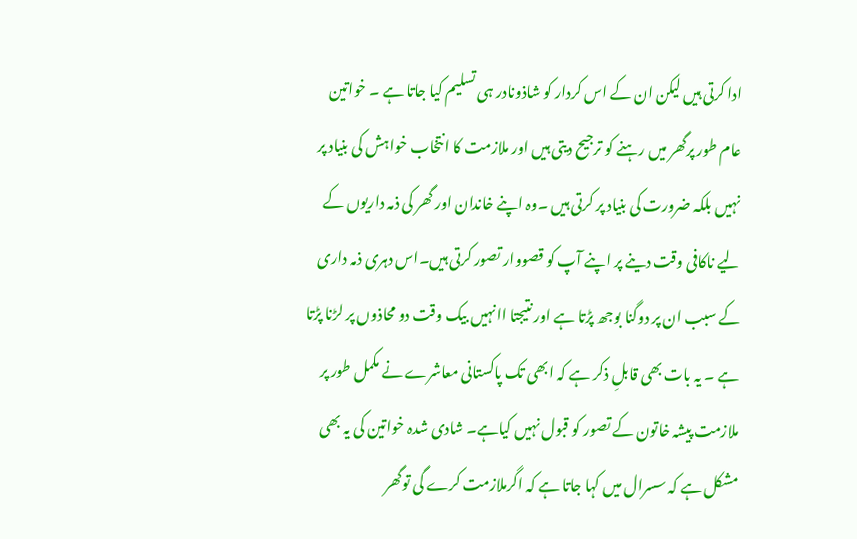ادا کرتی ہیں لیکن ان کے اس کردار کو شاذونادر ہی تسلیم کیا جاتا ہے ۔ خواتین عام طور پرگھر میں رہنے کو ترجیح دیتی ہیں اور ملازمت کا انتخاب خواہش کی بنیاد پر نہیں بلکہ ضرورت کی بنیاد پر کرتی ہیں ۔وہ اپنے خاندان اور گھر کی ذمہ داریوں کے لیے ناکافی وقت دینے پر اپنے آپ کو قصووار تصور کرتی ہیں۔اس دہری ذمہ داری کے سبب ان پر دوگنا بوجھ پڑتا ہے اور نتیجتا اانہیں بیک وقت دو محاذوں پر لڑنا پڑتا ہے ۔ یہ بات بھی قابلِ ذکر ہے کہ ابھی تک پاکستانی معاشرے نے مکمل طور پر ملازمت پیشہ خاتون کے تصور کو قبول نہیں کیاہے۔ شادی شدہ خواتین کی یہ بھی مشکل ہے کہ سسرال میں کہا جاتا ہے کہ اگرملازمت کرے گی توگھر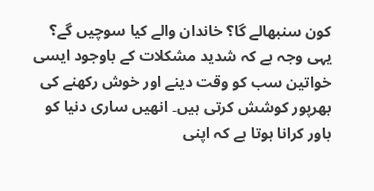کون سنبھالے گا؟ خاندان والے کیا سوچیں گے؟ یہی وجہ ہے کہ شدید مشکلات کے باوجود ایسی خواتین سب کو وقت دینے اور خوش رکھنے کی بھرپور کوشش کرتی ہیں۔ انھیں ساری دنیا کو باور کرانا ہوتا ہے کہ اپنی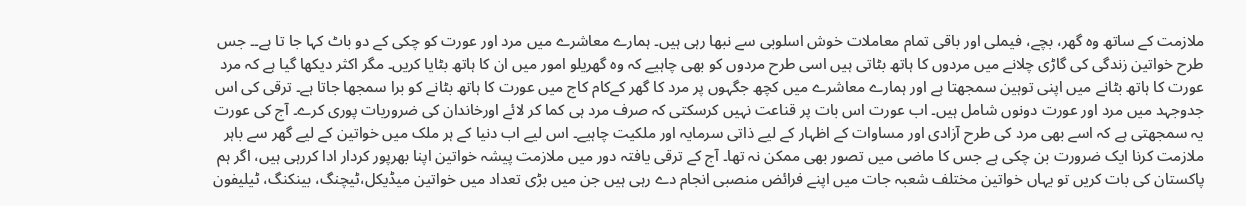ملازمت کے ساتھ وہ گھر، بچے، فیملی اور باقی تمام معاملات خوش اسلوبی سے نبھا رہی ہیں۔ ہمارے معاشرے میں مرد اور عورت کو چکی کے دو باٹ کہا جا تا ہے۔۔ جس طرح خواتین زندگی کی گاڑی چلانے میں مردوں کا ہاتھ بٹاتی ہیں اسی طرح مردوں کو بھی چاہیے کہ وہ گھریلو امور میں ان کا ہاتھ بٹایا کریں۔ مگر اکثر دیکھا گیا ہے کہ مرد عورت کا ہاتھ بٹانے میں اپنی توہین سمجھتا ہے اور ہمارے معاشرے میں کچھ جگہوں پر مرد کا گھر کےکام کاج میں عورت کا ہاتھ بٹانے کو برا سمجھا جاتا ہے۔ ترقی کی اس جدوجہد میں مرد اور عورت دونوں شامل ہیں۔ اب عورت اس بات پر قناعت نہیں کرسکتی کہ صرف مرد ہی کما کر لائے اورخاندان کی ضروریات پوری کرے۔ آج کی عورت یہ سمجھتی ہے کہ اسے بھی مرد کی طرح آزادی اور مساوات کے اظہار کے لیے ذاتی سرمایہ اور ملکیت چاہیے۔ اس لیے اب دنیا کے ہر ملک میں خواتین کے لیے گھر سے باہر ملازمت کرنا ایک ضرورت بن چکی ہے جس کا ماضی میں تصور بھی ممکن نہ تھا۔ آج کے ترقی یافتہ دور میں ملازمت پیشہ خواتین اپنا بھرپور کردار ادا کررہی ہیں، اگر ہم پاکستان کی بات کریں تو یہاں خواتین مختلف شعبہ جات میں اپنے فرائض منصبی انجام دے رہی ہیں جن میں بڑی تعداد میں خواتین میڈیکل،ٹیچنگ، بینکنگ، ٹیلیفون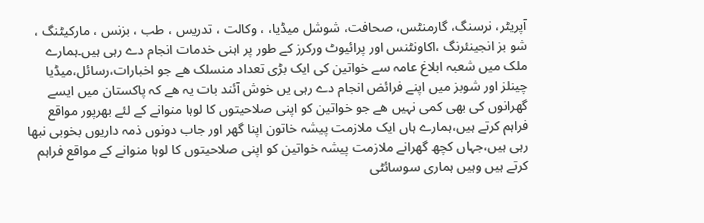آپریٹر، نرسنگ، گارمنٹس، صحافت، شوشل میڈیا، ، وکالت ، تدریس ، طب ، بزنس ، مارکیٹنگ ، شو بز انجینئرنگ ،اکاونٹنس اور پرائیوٹ ورکرز کے طور پر اہنی خدمات انجام دے رہی ہیں۔ہمارے ملک میں شعبہ ابلاغ عامہ سے خواتین کی ایک بڑی تعداد منسلک ھے جو اخبارات،رسائل،میڈیا چینلز اور شوبز میں اپنے فرائض انجام دے رہی یں خوش آئند بات یہ ھے کہ پاکستان میں ایسے گھرانوں کی بھی کمی نہیں ھے جو خواتین کو اپنی صلاحیتوں کا لوہا منوانے کے لئے بھرپور مواقع فراہم کرتے ہیں،ہمارے ہاں ایک ملازمت پیشہ خاتون اپنا گھر اور جاب دونوں ذمہ داریوں بخوبی نبھا رہی ہیں،جہاں کچھ گھرانے ملازمت پیشہ خواتین کو اپنی صلاحیتوں کا لوہا منوانے کے مواقع فراہم کرتے ہیں وہیں ہماری سوسائٹی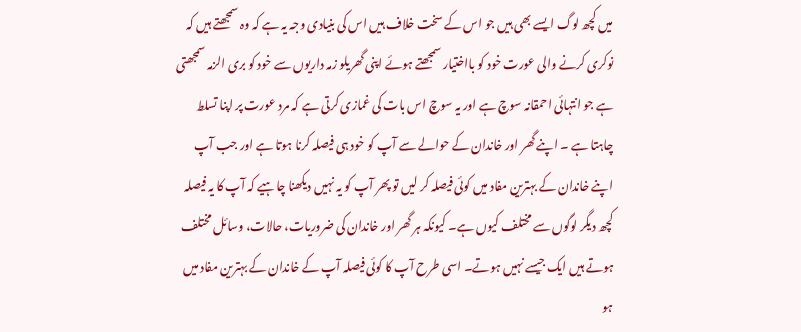میں کچھ لوگ ایسے بھی ہیں جو اس کے سخت خلاف ہیں اس کی بنیادی وجہ یہ ہے کہ وہ سمجھتے ہیں کہ نوکری کرنے والی عورت خود کو بااختیار سمجھتے ہوئے اپنی گھریلو زمہ داریوں سے خود کو بری الزمہ سمجھتی ہے جو انتہائی احمقانہ سوچ ہے اور یہ سوچ اس بات کی غمازی کرتی ہے کہ مرد عورت پر اپنا تسلط چاہتا ہے ۔ اپنے گھر اور خاندان کے حوالے سے آپ کو خود ہی فیصلہ کرنا ہوتا ہے اور جب آپ اپنے خاندان کے بہترین مفاد میں کوئی فیصلہ کر لیں تو پھر آپ کو یہ نہیں دیکھنا چاہیے کہ آپ کا یہ فیصلہ کچھ دیگر لوگوں سے مختلف کیوں ہے۔ کیونکہ ہر گھر اور خاندان کی ضروریات، حالات، وسائل مختلف ہوتے ہیں ایک جیسے نہیں ہوتے۔ اسی طرح آپ کا کوئی فیصلہ آپ کے خاندان کے بہترین مفاد میں ہو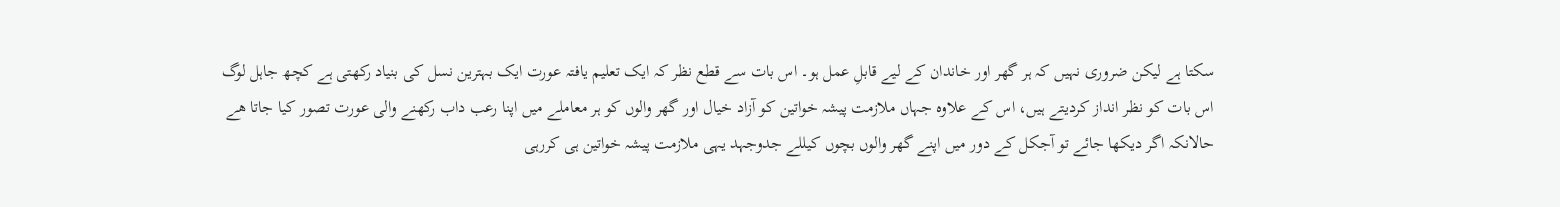سکتا ہے لیکن ضروری نہیں کہ ہر گھر اور خاندان کے لیے قابلِ عمل ہو۔ اس بات سے قطع نظر کہ ایک تعلیم یافتہ عورت ایک بہترین نسل کی بنیاد رکھتی ہے کچھ جاہل لوگ اس بات کو نظر انداز کردیتے ہیں، اس کے علاوہ جہاں ملازمت پیشہ خواتین کو آزاد خیال اور گھر والوں کو ہر معاملے میں اپنا رعب داب رکھنے والی عورت تصور کیا جاتا ھے حالانکہ اگر دیکھا جائے تو آجکل کے دور میں اپنے گھر والوں بچوں کیللے جدوجہد یہی ملازمت پیشہ خواتین ہی کررہی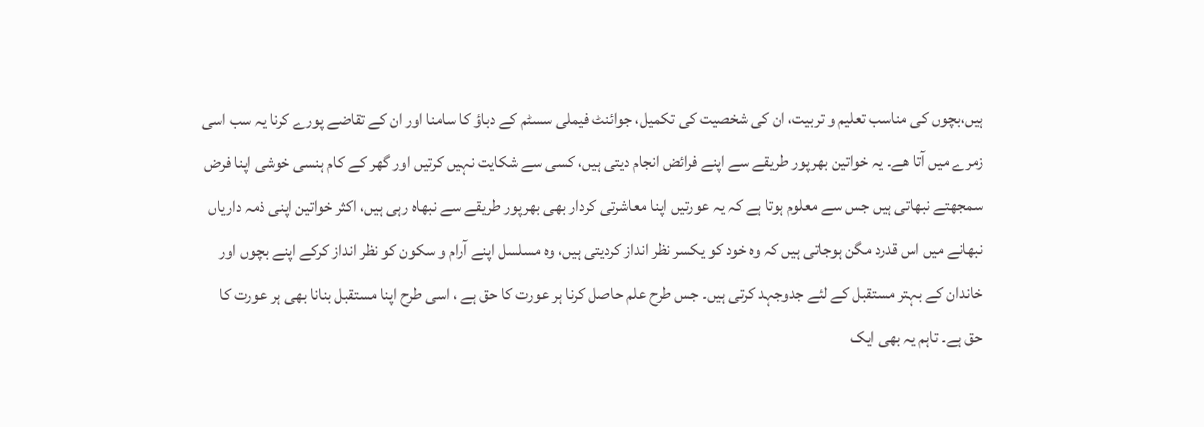ہیں،بچوں کی مناسب تعلیم و تربیت، ان کی شخصیت کی تکمیل، جوائنٹ فیملی سسٹم کے دباؤ کا سامنا اور ان کے تقاضے پورے کرنا یہ سب اسی زمرے میں آتا ھے۔ یہ خواتین بھرپور طریقے سے اپنے فرائض انجام دیتی ہیں، کسی سے شکایت نہیں کرتیں اور گھر کے کام ہنسی خوشی اپنا فرض سمجھتے نبھاتی ہیں جس سے معلوم ہوتا ہے کہ یہ عورتیں اپنا معاشرتی کردار بھی بھرپور طریقے سے نبھاہ رہی ہیں، اکثر خواتین اپنی ذمہ داریاں نبھانے میں اس قدرد مگن ہوجاتی ہیں کہ وہ خود کو یکسر نظر انداز کردیتی ہیں، وہ مسلسل اپنے آرام و سکون کو نظر انداز کرکے اپنے بچوں اور خاندان کے بہتر مستقبل کے لئے جدوجہد کرتی ہیں۔ جس طرح علم حاصل کرنا ہر عورت کا حق ہے ، اسی طرح اپنا مستقبل بنانا بھی ہر عورت کا حق ہے۔ تاہم یہ بھی ایک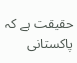حقیقت ہے کہ پاکستانی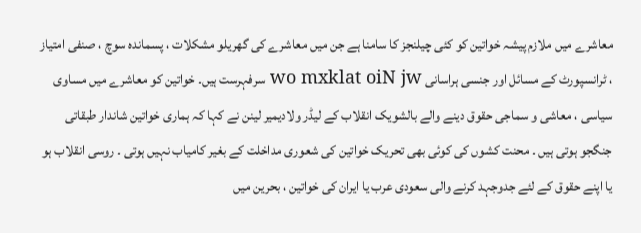معاشرے میں ملازم پیشہ خواتین کو کئی چیلنجز کا سامنا ہے جن میں معاشرے کی گھریلو مشکلات ، پسماندہ سوچ ، صنفی امتیاز ، ٹرانسپورٹ کے مسائل اور جنسی ہراسانی wo mxklat oiN jw سرفہرست ہیں۔ خواتین کو معاشرے میں مساوی سیاسی ، معاشی و سماجی حقوق دینے والے بالشویک انقلاب کے لیڈر ولادیمیر لینن نے کہا کہ ہماری خواتین شاندار طبقاتی جنگجو ہوتی ہیں ۔ محنت کشوں کی کوئی بھی تحریک خواتین کی شعوری مداخلت کے بغیر کامیاب نہیں ہوتی ۔ روسی انقلاب ہو یا اپنے حقوق کے لئے جدوجہد کرنے والی سعودی عرب یا ایران کی خواتین ، بحرین میں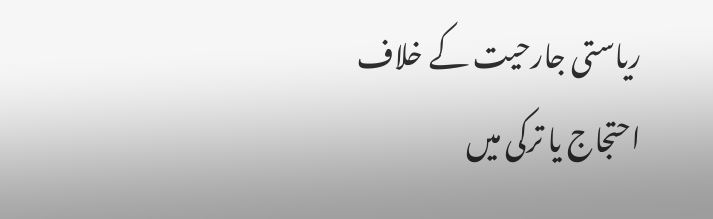ریاستی جارحیت کے خلاف احتجاج یا ترکی میں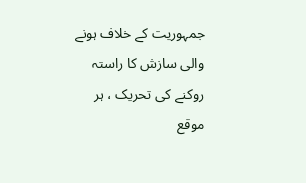جمہوریت کے خلاف ہونے والی سازش کا راستہ روکنے کی تحریک ، ہر موقع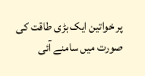پر خواتین ایک بڑی طاقت کی صورت میں سامنے آئی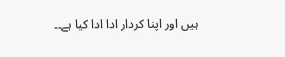ہیں اور اپنا کردار ادا ادا کیا ہے۔۔